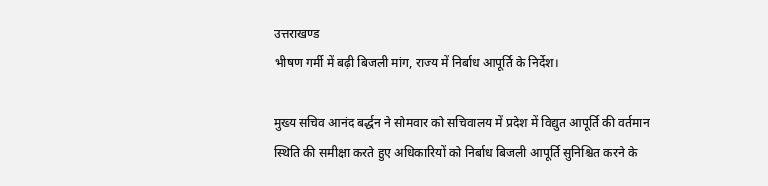उत्तराखण्ड
भीषण गर्मी में बढ़ी बिजली मांग, राज्य में निर्बाध आपूर्ति के निर्देश।

मुख्य सचिव आनंद बर्द्धन ने सोमवार को सचिवालय में प्रदेश में विद्युत आपूर्ति की वर्तमान स्थिति की समीक्षा करते हुए अधिकारियों को निर्बाध बिजली आपूर्ति सुनिश्चित करने के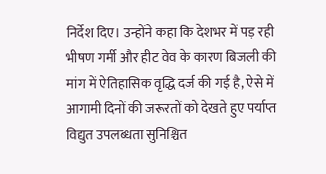निर्देश दिए। उन्होंने कहा कि देशभर में पड़ रही भीषण गर्मी और हीट वेव के कारण बिजली की मांग में ऐतिहासिक वृद्धि दर्ज की गई है, ऐसे में आगामी दिनों की जरूरतों को देखते हुए पर्याप्त विद्युत उपलब्धता सुनिश्चित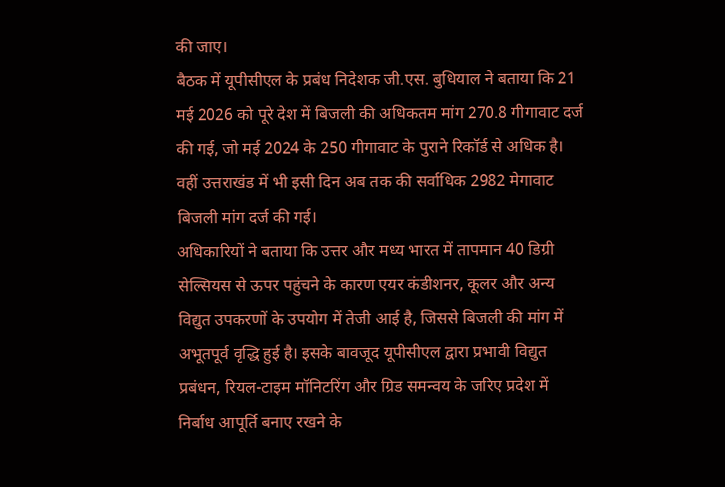की जाए।
बैठक में यूपीसीएल के प्रबंध निदेशक जी.एस. बुधियाल ने बताया कि 21 मई 2026 को पूरे देश में बिजली की अधिकतम मांग 270.8 गीगावाट दर्ज की गई, जो मई 2024 के 250 गीगावाट के पुराने रिकॉर्ड से अधिक है। वहीं उत्तराखंड में भी इसी दिन अब तक की सर्वाधिक 2982 मेगावाट बिजली मांग दर्ज की गई।
अधिकारियों ने बताया कि उत्तर और मध्य भारत में तापमान 40 डिग्री सेल्सियस से ऊपर पहुंचने के कारण एयर कंडीशनर, कूलर और अन्य विद्युत उपकरणों के उपयोग में तेजी आई है, जिससे बिजली की मांग में अभूतपूर्व वृद्धि हुई है। इसके बावजूद यूपीसीएल द्वारा प्रभावी विद्युत प्रबंधन, रियल-टाइम मॉनिटरिंग और ग्रिड समन्वय के जरिए प्रदेश में निर्बाध आपूर्ति बनाए रखने के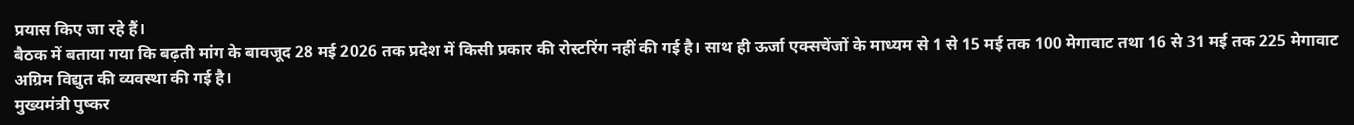प्रयास किए जा रहे हैं।
बैठक में बताया गया कि बढ़ती मांग के बावजूद 28 मई 2026 तक प्रदेश में किसी प्रकार की रोस्टरिंग नहीं की गई है। साथ ही ऊर्जा एक्सचेंजों के माध्यम से 1 से 15 मई तक 100 मेगावाट तथा 16 से 31 मई तक 225 मेगावाट अग्रिम विद्युत की व्यवस्था की गई है।
मुख्यमंत्री पुष्कर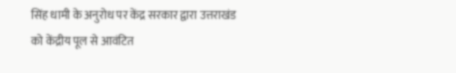सिंह धामी के अनुरोध पर केंद्र सरकार द्वारा उत्तराखंड को केंद्रीय पूल से आवंटित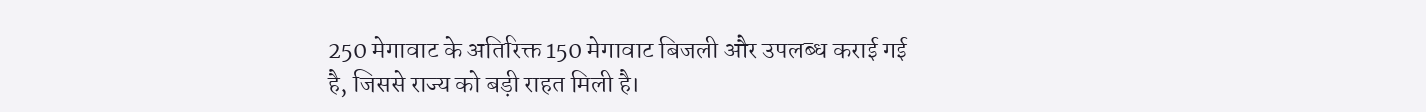250 मेगावाट के अतिरिक्त 150 मेगावाट बिजली और उपलब्ध कराई गई है, जिससे राज्य को बड़ी राहत मिली है।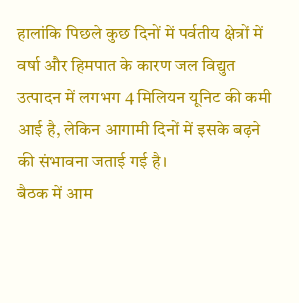हालांकि पिछले कुछ दिनों में पर्वतीय क्षेत्रों में वर्षा और हिमपात के कारण जल विद्युत उत्पादन में लगभग 4 मिलियन यूनिट की कमी आई है, लेकिन आगामी दिनों में इसके बढ़ने की संभावना जताई गई है।
बैठक में आम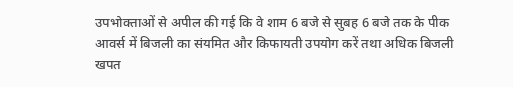उपभोक्ताओं से अपील की गई कि वे शाम 6 बजे से सुबह 6 बजे तक के पीक आवर्स में बिजली का संयमित और किफायती उपयोग करें तथा अधिक बिजली खपत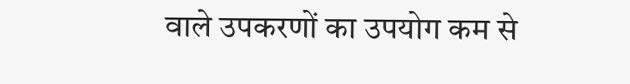वाले उपकरणों का उपयोग कम से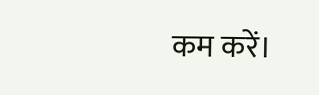कम करें।